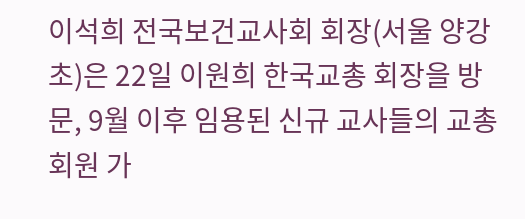이석희 전국보건교사회 회장(서울 양강초)은 22일 이원희 한국교총 회장을 방문, 9월 이후 임용된 신규 교사들의 교총회원 가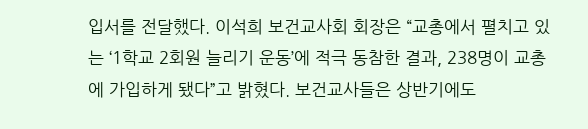입서를 전달했다. 이석희 보건교사회 회장은 “교총에서 펼치고 있는 ‘1학교 2회원 늘리기 운동’에 적극 동참한 결과, 238명이 교총에 가입하게 됐다”고 밝혔다. 보건교사들은 상반기에도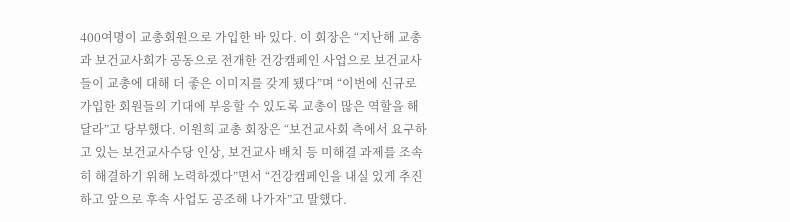400여명이 교총회원으로 가입한 바 있다. 이 회장은 “지난해 교총과 보건교사회가 공동으로 전개한 건강캠페인 사업으로 보건교사들이 교총에 대해 더 좋은 이미지를 갖게 됐다”며 “이번에 신규로 가입한 회원들의 기대에 부응할 수 있도록 교총이 많은 역할을 해달라”고 당부했다. 이원희 교총 회장은 “보건교사회 측에서 요구하고 있는 보건교사수당 인상, 보건교사 배치 등 미해결 과제를 조속히 해결하기 위해 노력하겠다”면서 “건강캠페인을 내실 있게 추진하고 앞으로 후속 사업도 공조해 나가자”고 말했다.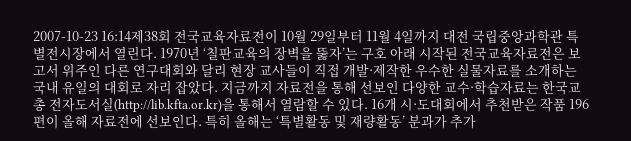2007-10-23 16:14제38회 전국교육자료전이 10월 29일부터 11월 4일까지 대전 국립중앙과학관 특별전시장에서 열린다. 1970년 ‘칠판교육의 장벽을 뚫자’는 구호 아래 시작된 전국교육자료전은 보고서 위주인 다른 연구대회와 달리 현장 교사들이 직접 개발·제작한 우수한 실물자료를 소개하는 국내 유일의 대회로 자리 잡았다. 지금까지 자료전을 통해 선보인 다양한 교수·학습자료는 한국교총 전자도서실(http://lib.kfta.or.kr)을 통해서 열람할 수 있다. 16개 시·도대회에서 추천받은 작품 196편이 올해 자료전에 선보인다. 특히 올해는 ‘특별활동 및 재량활동’ 분과가 추가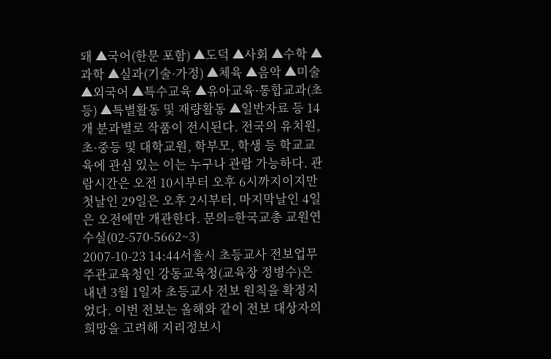돼 ▲국어(한문 포함) ▲도덕 ▲사회 ▲수학 ▲과학 ▲실과(기술·가정) ▲체육 ▲음악 ▲미술 ▲외국어 ▲특수교육 ▲유아교육·통합교과(초등) ▲특별활동 및 재량활동 ▲일반자료 등 14개 분과별로 작품이 전시된다. 전국의 유치원, 초·중등 및 대학교원, 학부모, 학생 등 학교교육에 관심 있는 이는 누구나 관람 가능하다. 관람시간은 오전 10시부터 오후 6시까지이지만 첫날인 29일은 오후 2시부터, 마지막날인 4일은 오전에만 개관한다. 문의=한국교총 교원연수실(02-570-5662~3)
2007-10-23 14:44서울시 초등교사 전보업무 주관교육청인 강동교육청(교육장 정병수)은 내년 3월 1일자 초등교사 전보 원칙을 확정지었다. 이번 전보는 올해와 같이 전보 대상자의 희망을 고려해 지리정보시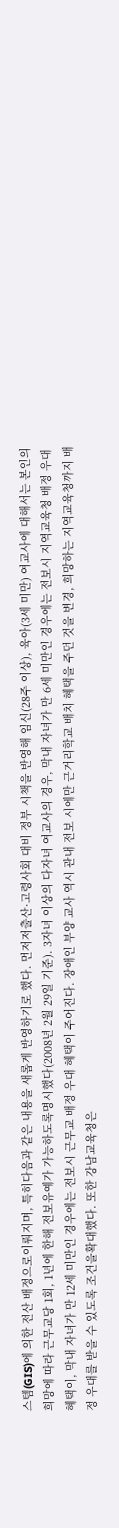스템(GIS)에 의한 전산 배정으로이뤄지며, 특히다음과 같은 내용을 새롭게 반영하기로 했다. 먼저저출산·고령사회 대비 정부 시책을 반영해 임신(28주 이상), 육아(3세 미만) 여교사에 대해서는 본인의 희망에 따라 근무교당 1회, 1년에 한해 전보유예가 가능하도록명시했다(2008년 2월 29일 기준). 3자녀 이상의 다자녀 여교사의 경우, 막내 자녀가 만 6세 미만인 경우에는 전보시 지역교육청 배정 우대 혜택이, 막내 자녀가 만 12세 미만인 경우에는 전보시 근무교 배정 우대 혜택이 주어진다. 장애인 부양 교사 역시 관내 전보 시에만 근거리학교 배치 혜택을 주던 것을 변경, 희망하는 지역교육청까지 배정 우대를 받을 수 있도록 조건을확대했다. 또한 강남교육청은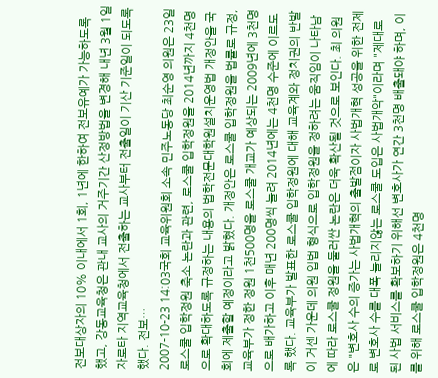전보대상자의 10% 이내에서 1회, 1년에 한하여 전보유예가 가능하도록 했고, 강동교육청은 관내 교사의 거주기간 산정방법을 변경해 내년 3월 1일자로타 지역교육청에서 전출하는 교사부터 전출일이 기산 기준일이 되도록 했다. 전보…
2007-10-23 14:03국회 교육위원회 소속 민주노동당 최순영 의원은 23일 로스쿨 입학정원 축소 논란과 관련, 로스쿨 입학정원을 2014년까지 4천명으로 확대하도록 규정하는 내용의 법학전문대학원설치운영법 개정안을 국회에 제출할 예정이라고 밝혔다. 개정안은 로스쿨 입학정원을 법률로 규정, 교육부가 정한 정원 1천500명을 로스쿨 개교가 예상되는 2009년에 3천명으로 배가하고 이후 매년 200명씩 늘려 2014년에는 4천명 수준에 이르도록 했다. 교육부가 발표한 로스쿨 입학정원에 대해 교육계와 정치권의 반발이 거센 가운데 의원 입법 형식으로 입학정원을 정하려는 움직임이 나타남에 따라 로스쿨 정원을 둘러싼 논란은 더욱 확산될 것으로 보인다. 최 의원은 "변호사 수의 증가는 사법개혁의 출발점이자 사법개혁 성공을 위한 전제로 변호사 수를 대폭 늘리지않는 로스쿨 도입은 사법개악"이라며 "제대로 된 사법 서비스를 확보하기 위해선 변호사가 연간 3천명 배출돼야 하며, 이를 위해 로스쿨 입학정원은 4천명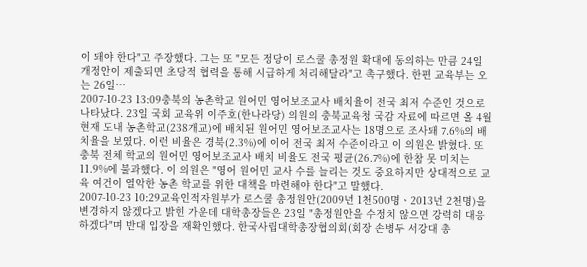이 돼야 한다"고 주장했다. 그는 또 "모든 정당이 로스쿨 총정원 확대에 동의하는 만큼 24일 개정안이 제출되면 초당적 협력을 통해 시급하게 처리해달라"고 촉구했다. 한편 교육부는 오는 26일…
2007-10-23 13:09충북의 농촌학교 원어민 영어보조교사 배치율이 전국 최저 수준인 것으로 나타났다. 23일 국회 교육위 이주호(한나라당) 의원의 충북교육청 국감 자료에 따르면 올 4월 현재 도내 농촌학교(238개교)에 배치된 원어민 영어보조교사는 18명으로 조사돼 7.6%의 배치율을 보였다. 이런 비율은 경북(2.3%)에 이어 전국 최저 수준이라고 이 의원은 밝혔다. 또 충북 전체 학교의 원어민 영어보조교사 배치 비율도 전국 평균(26.7%)에 한참 못 미치는 11.9%에 불과했다. 이 의원은 "영어 원어민 교사 수를 늘리는 것도 중요하지만 상대적으로 교육 여건이 열악한 농촌 학교를 위한 대책을 마련해야 한다"고 말했다.
2007-10-23 10:29교육인적자원부가 로스쿨 총정원안(2009년 1천500명ㆍ2013년 2천명)을 변경하지 않겠다고 밝힌 가운데 대학총장들은 23일 "총정원안을 수정치 않으면 강력히 대응하겠다"며 반대 입장을 재확인했다. 한국사립대학총장협의회(회장 손병두 서강대 총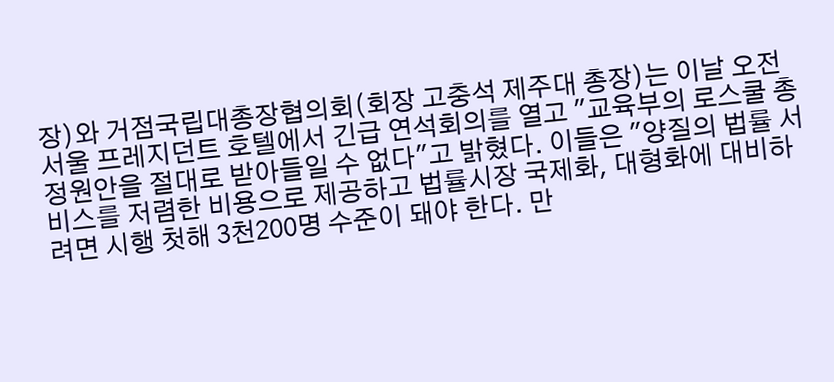장)와 거점국립대총장협의회(회장 고충석 제주대 총장)는 이날 오전 서울 프레지던트 호텔에서 긴급 연석회의를 열고 "교육부의 로스쿨 총정원안을 절대로 받아들일 수 없다"고 밝혔다. 이들은 "양질의 법률 서비스를 저렴한 비용으로 제공하고 법률시장 국제화, 대형화에 대비하려면 시행 첫해 3천200명 수준이 돼야 한다. 만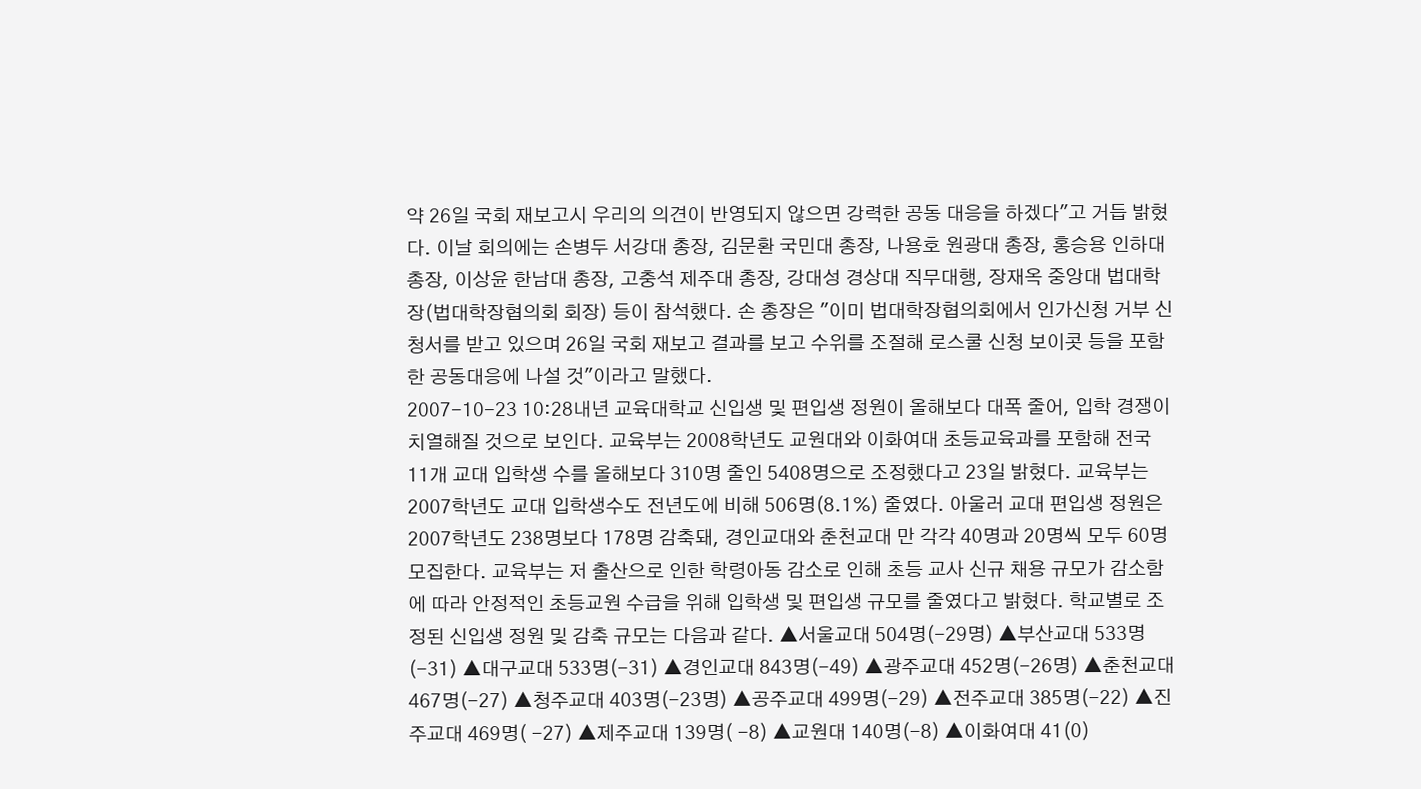약 26일 국회 재보고시 우리의 의견이 반영되지 않으면 강력한 공동 대응을 하겠다"고 거듭 밝혔다. 이날 회의에는 손병두 서강대 총장, 김문환 국민대 총장, 나용호 원광대 총장, 홍승용 인하대 총장, 이상윤 한남대 총장, 고충석 제주대 총장, 강대성 경상대 직무대행, 장재옥 중앙대 법대학장(법대학장협의회 회장) 등이 참석했다. 손 총장은 "이미 법대학장협의회에서 인가신청 거부 신청서를 받고 있으며 26일 국회 재보고 결과를 보고 수위를 조절해 로스쿨 신청 보이콧 등을 포함한 공동대응에 나설 것"이라고 말했다.
2007-10-23 10:28내년 교육대학교 신입생 및 편입생 정원이 올해보다 대폭 줄어, 입학 경쟁이 치열해질 것으로 보인다. 교육부는 2008학년도 교원대와 이화여대 초등교육과를 포함해 전국 11개 교대 입학생 수를 올해보다 310명 줄인 5408명으로 조정했다고 23일 밝혔다. 교육부는 2007학년도 교대 입학생수도 전년도에 비해 506명(8.1%) 줄였다. 아울러 교대 편입생 정원은 2007학년도 238명보다 178명 감축돼, 경인교대와 춘천교대 만 각각 40명과 20명씩 모두 60명 모집한다. 교육부는 저 출산으로 인한 학령아동 감소로 인해 초등 교사 신규 채용 규모가 감소함에 따라 안정적인 초등교원 수급을 위해 입학생 및 편입생 규모를 줄였다고 밝혔다. 학교별로 조정된 신입생 정원 및 감축 규모는 다음과 같다. ▲서울교대 504명(-29명) ▲부산교대 533명(-31) ▲대구교대 533명(-31) ▲경인교대 843명(-49) ▲광주교대 452명(-26명) ▲춘천교대 467명(-27) ▲청주교대 403명(-23명) ▲공주교대 499명(-29) ▲전주교대 385명(-22) ▲진주교대 469명( -27) ▲제주교대 139명( -8) ▲교원대 140명(-8) ▲이화여대 41(0)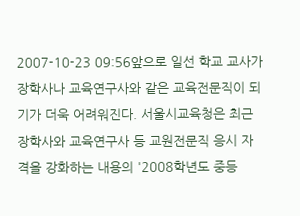2007-10-23 09:56앞으로 일선 학교 교사가 장학사나 교육연구사와 같은 교육전문직이 되기가 더욱 어려워진다. 서울시교육청은 최근 장학사와 교육연구사 등 교원전문직 응시 자격을 강화하는 내용의 '2008학년도 중등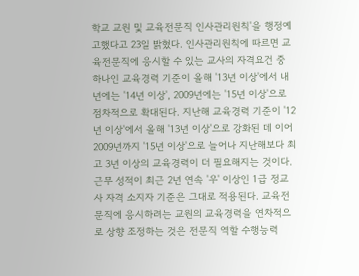학교 교원 및 교육전문직 인사관리원칙'을 행정예고했다고 23일 밝혔다. 인사관리원칙에 따르면 교육전문직에 응시할 수 있는 교사의 자격요건 중 하나인 교육경력 기준이 올해 '13년 이상'에서 내년에는 '14년 이상', 2009년에는 '15년 이상'으로 점차적으로 확대된다. 지난해 교육경력 기준이 '12년 이상'에서 올해 '13년 이상'으로 강화된 데 이어 2009년까지 '15년 이상'으로 늘어나 지난해보다 최고 3년 이상의 교육경력이 더 필요해지는 것이다. 근무 성적이 최근 2년 연속 '우' 이상인 1급 정교사 자격 소지자 기준은 그대로 적용된다. 교육전문직에 응시하려는 교원의 교육경력을 연차적으로 상향 조정하는 것은 전문직 역할 수행능력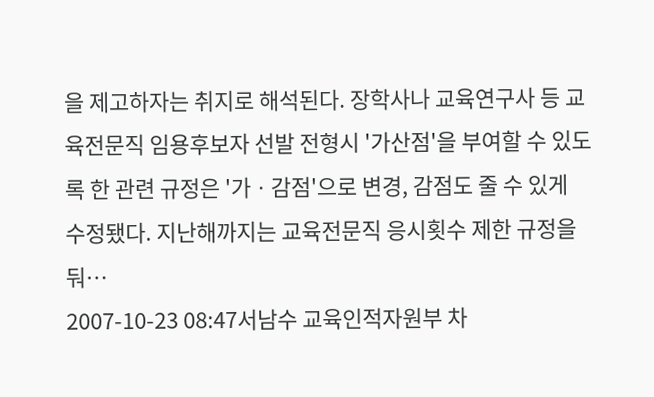을 제고하자는 취지로 해석된다. 장학사나 교육연구사 등 교육전문직 임용후보자 선발 전형시 '가산점'을 부여할 수 있도록 한 관련 규정은 '가ㆍ감점'으로 변경, 감점도 줄 수 있게 수정됐다. 지난해까지는 교육전문직 응시횟수 제한 규정을 둬…
2007-10-23 08:47서남수 교육인적자원부 차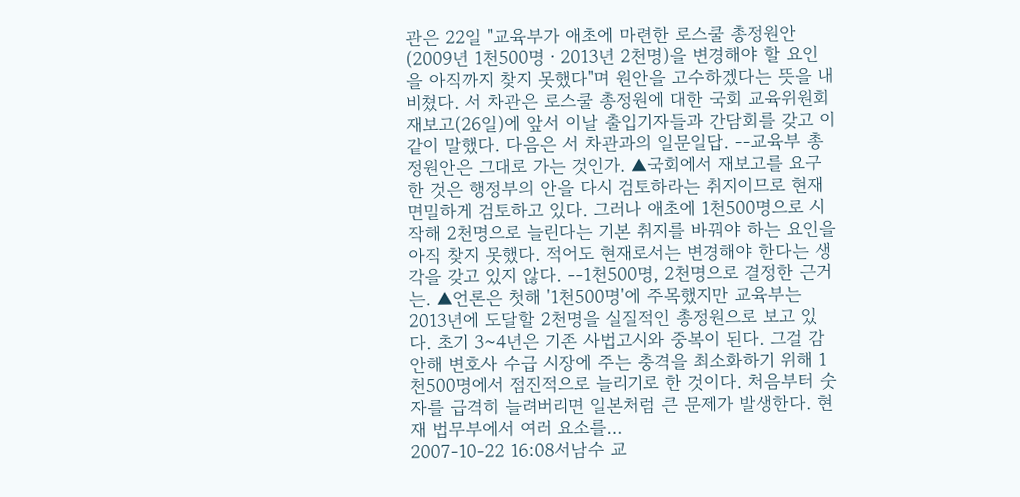관은 22일 "교육부가 애초에 마련한 로스쿨 총정원안(2009년 1천500명ㆍ2013년 2천명)을 변경해야 할 요인을 아직까지 찾지 못했다"며 원안을 고수하겠다는 뜻을 내비쳤다. 서 차관은 로스쿨 총정원에 대한 국회 교육위원회 재보고(26일)에 앞서 이날 출입기자들과 간담회를 갖고 이같이 말했다. 다음은 서 차관과의 일문일답. --교육부 총정원안은 그대로 가는 것인가. ▲국회에서 재보고를 요구한 것은 행정부의 안을 다시 검토하라는 취지이므로 현재 면밀하게 검토하고 있다. 그러나 애초에 1천500명으로 시작해 2천명으로 늘린다는 기본 취지를 바꿔야 하는 요인을 아직 찾지 못했다. 적어도 현재로서는 변경해야 한다는 생각을 갖고 있지 않다. --1천500명, 2천명으로 결정한 근거는. ▲언론은 첫해 '1천500명'에 주목했지만 교육부는 2013년에 도달할 2천명을 실질적인 총정원으로 보고 있다. 초기 3~4년은 기존 사법고시와 중복이 된다. 그걸 감안해 변호사 수급 시장에 주는 충격을 최소화하기 위해 1천500명에서 점진적으로 늘리기로 한 것이다. 처음부터 숫자를 급격히 늘려버리면 일본처럼 큰 문제가 발생한다. 현재 법무부에서 여러 요소를…
2007-10-22 16:08서남수 교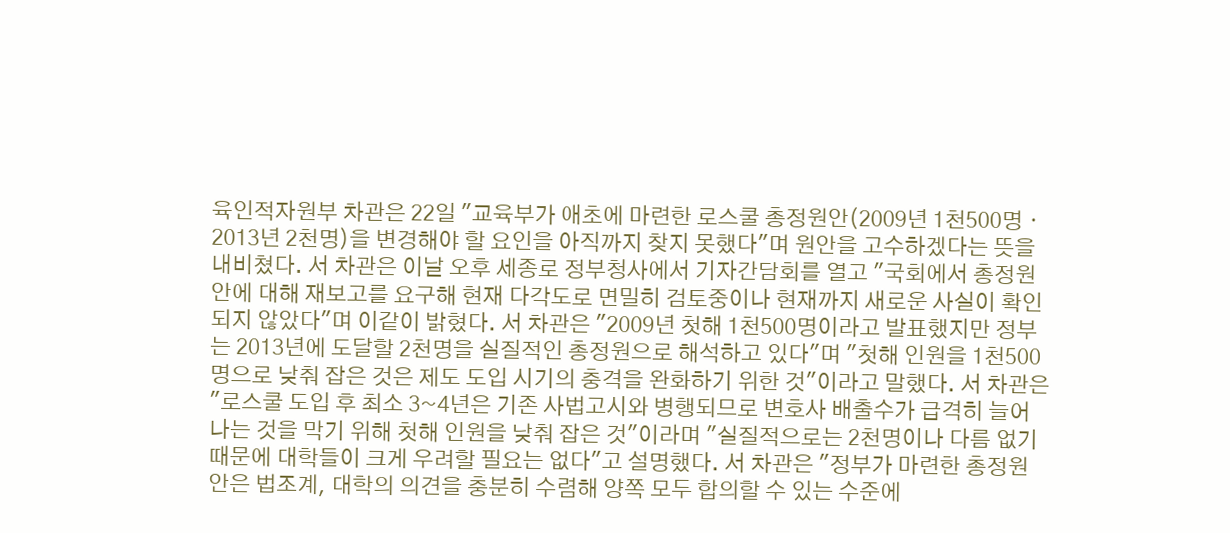육인적자원부 차관은 22일 "교육부가 애초에 마련한 로스쿨 총정원안(2009년 1천500명ㆍ2013년 2천명)을 변경해야 할 요인을 아직까지 찾지 못했다"며 원안을 고수하겠다는 뜻을 내비쳤다. 서 차관은 이날 오후 세종로 정부청사에서 기자간담회를 열고 "국회에서 총정원안에 대해 재보고를 요구해 현재 다각도로 면밀히 검토중이나 현재까지 새로운 사실이 확인되지 않았다"며 이같이 밝혔다. 서 차관은 "2009년 첫해 1천500명이라고 발표했지만 정부는 2013년에 도달할 2천명을 실질적인 총정원으로 해석하고 있다"며 "첫해 인원을 1천500명으로 낮춰 잡은 것은 제도 도입 시기의 충격을 완화하기 위한 것"이라고 말했다. 서 차관은 "로스쿨 도입 후 최소 3~4년은 기존 사법고시와 병행되므로 변호사 배출수가 급격히 늘어나는 것을 막기 위해 첫해 인원을 낮춰 잡은 것"이라며 "실질적으로는 2천명이나 다름 없기 때문에 대학들이 크게 우려할 필요는 없다"고 설명했다. 서 차관은 "정부가 마련한 총정원안은 법조계, 대학의 의견을 충분히 수렴해 양쪽 모두 합의할 수 있는 수준에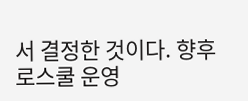서 결정한 것이다. 향후 로스쿨 운영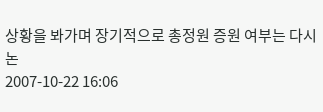상황을 봐가며 장기적으로 총정원 증원 여부는 다시 논
2007-10-22 16:06